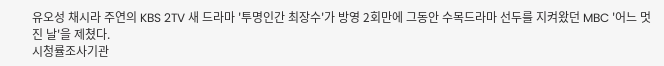유오성 채시라 주연의 KBS 2TV 새 드라마 '투명인간 최장수'가 방영 2회만에 그동안 수목드라마 선두를 지켜왔던 MBC '어느 멋진 날'을 제쳤다.
시청률조사기관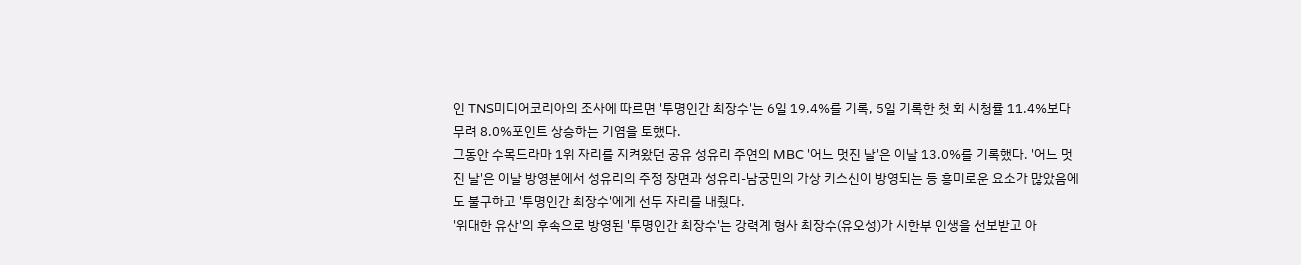인 TNS미디어코리아의 조사에 따르면 '투명인간 최장수'는 6일 19.4%를 기록, 5일 기록한 첫 회 시청률 11.4%보다 무려 8.0%포인트 상승하는 기염을 토했다.
그동안 수목드라마 1위 자리를 지켜왔던 공유 성유리 주연의 MBC '어느 멋진 날'은 이날 13.0%를 기록했다. '어느 멋진 날'은 이날 방영분에서 성유리의 주정 장면과 성유리-남궁민의 가상 키스신이 방영되는 등 흥미로운 요소가 많았음에도 불구하고 '투명인간 최장수'에게 선두 자리를 내줬다.
'위대한 유산'의 후속으로 방영된 '투명인간 최장수'는 강력계 형사 최장수(유오성)가 시한부 인생을 선보받고 아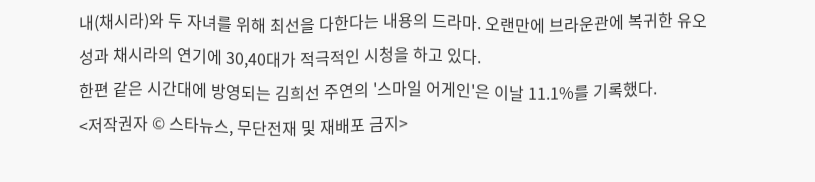내(채시라)와 두 자녀를 위해 최선을 다한다는 내용의 드라마. 오랜만에 브라운관에 복귀한 유오성과 채시라의 연기에 30,40대가 적극적인 시청을 하고 있다.
한편 같은 시간대에 방영되는 김희선 주연의 '스마일 어게인'은 이날 11.1%를 기록했다.
<저작권자 © 스타뉴스, 무단전재 및 재배포 금지>